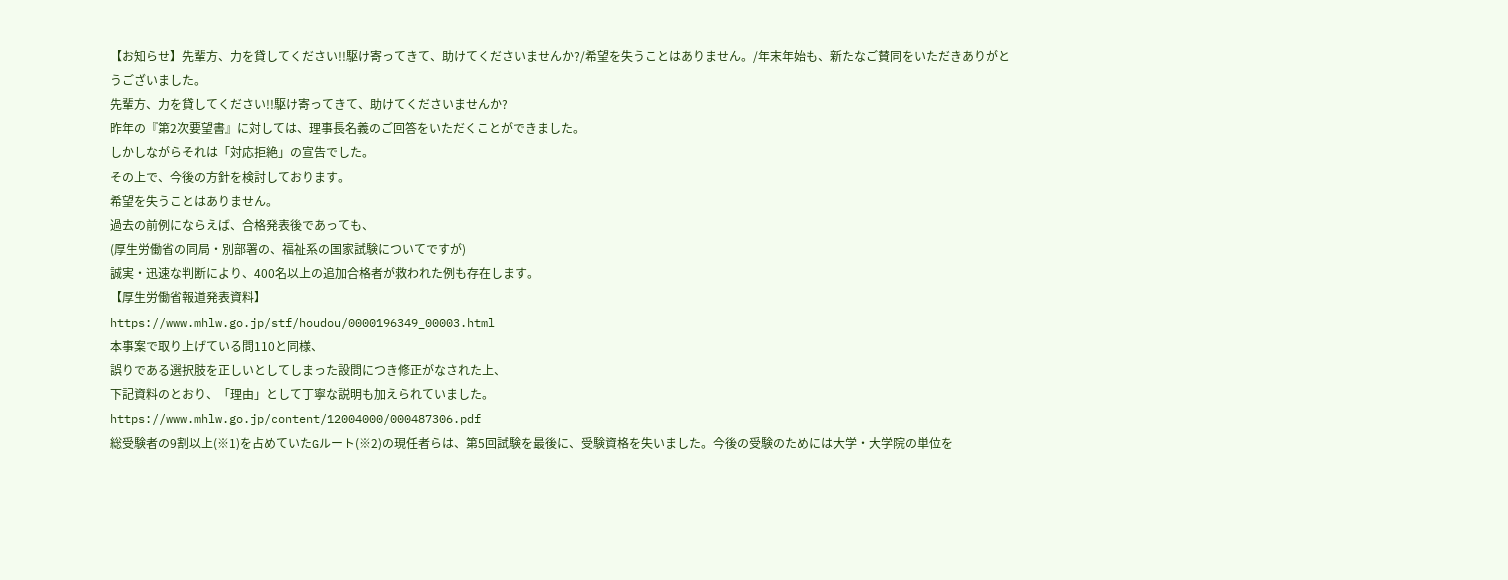【お知らせ】先輩方、力を貸してください!!駆け寄ってきて、助けてくださいませんか?/希望を失うことはありません。/年末年始も、新たなご賛同をいただきありがとうございました。
先輩方、力を貸してください!!駆け寄ってきて、助けてくださいませんか?
昨年の『第2次要望書』に対しては、理事長名義のご回答をいただくことができました。
しかしながらそれは「対応拒絶」の宣告でした。
その上で、今後の方針を検討しております。
希望を失うことはありません。
過去の前例にならえば、合格発表後であっても、
(厚生労働省の同局・別部署の、福祉系の国家試験についてですが)
誠実・迅速な判断により、400名以上の追加合格者が救われた例も存在します。
【厚生労働省報道発表資料】
https://www.mhlw.go.jp/stf/houdou/0000196349_00003.html
本事案で取り上げている問110と同様、
誤りである選択肢を正しいとしてしまった設問につき修正がなされた上、
下記資料のとおり、「理由」として丁寧な説明も加えられていました。
https://www.mhlw.go.jp/content/12004000/000487306.pdf
総受験者の9割以上(※1)を占めていたGルート(※2)の現任者らは、第5回試験を最後に、受験資格を失いました。今後の受験のためには大学・大学院の単位を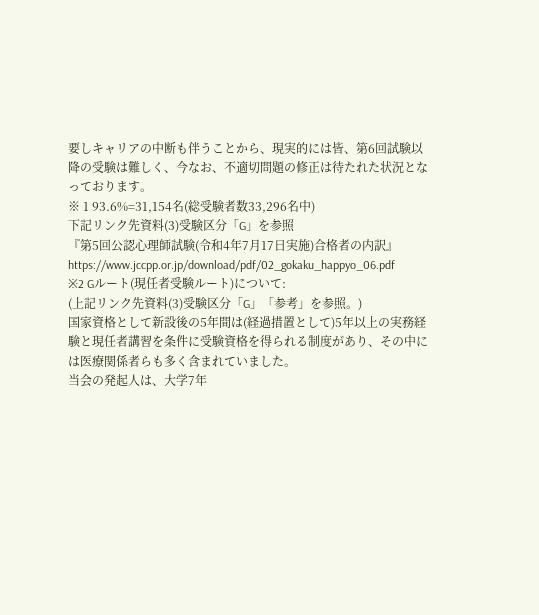要しキャリアの中断も伴うことから、現実的には皆、第6回試験以降の受験は難しく、今なお、不適切問題の修正は待たれた状況となっております。
※ 1 93.6%=31,154名(総受験者数33,296名中)
下記リンク先資料(3)受験区分「G」を参照
『第5回公認心理師試験(令和4年7月17日実施)合格者の内訳』
https://www.jccpp.or.jp/download/pdf/02_gokaku_happyo_06.pdf
※2 Gルート(現任者受験ルート)について:
(上記リンク先資料(3)受験区分「G」「参考」を参照。)
国家資格として新設後の5年間は(経過措置として)5年以上の実務経験と現任者講習を条件に受験資格を得られる制度があり、その中には医療関係者らも多く含まれていました。
当会の発起人は、大学7年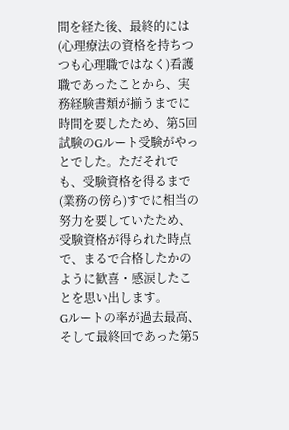間を経た後、最終的には(心理療法の資格を持ちつつも心理職ではなく)看護職であったことから、実務経験書類が揃うまでに時間を要したため、第5回試験のGルート受験がやっとでした。ただそれでも、受験資格を得るまで(業務の傍ら)すでに相当の努力を要していたため、受験資格が得られた時点で、まるで合格したかのように歓喜・感涙したことを思い出します。
Gルートの率が過去最高、そして最終回であった第5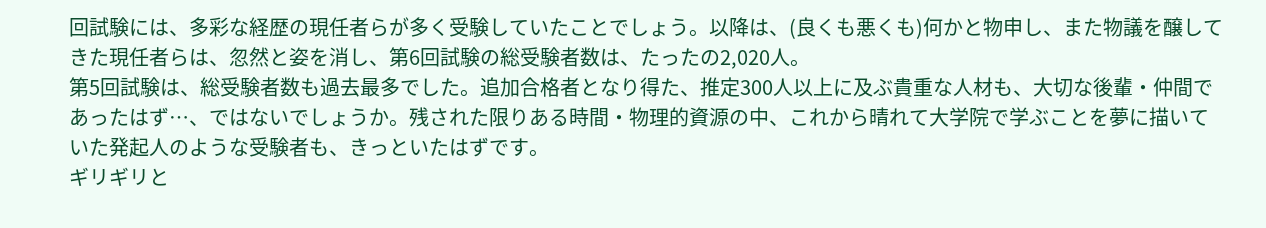回試験には、多彩な経歴の現任者らが多く受験していたことでしょう。以降は、(良くも悪くも)何かと物申し、また物議を醸してきた現任者らは、忽然と姿を消し、第6回試験の総受験者数は、たったの2,020人。
第5回試験は、総受験者数も過去最多でした。追加合格者となり得た、推定300人以上に及ぶ貴重な人材も、大切な後輩・仲間であったはず…、ではないでしょうか。残された限りある時間・物理的資源の中、これから晴れて大学院で学ぶことを夢に描いていた発起人のような受験者も、きっといたはずです。
ギリギリと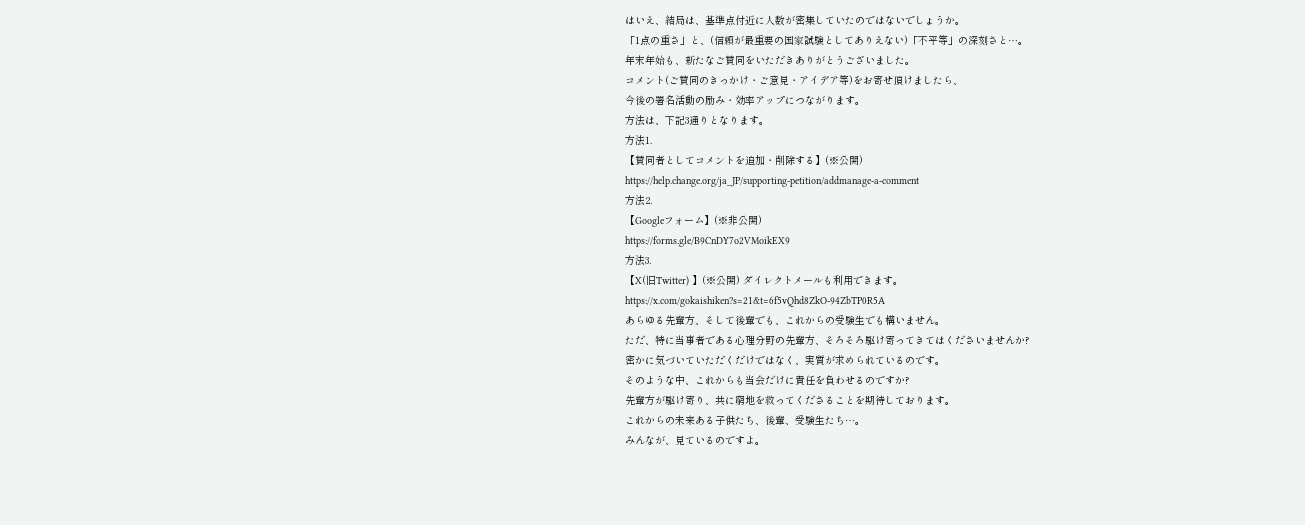はいえ、結局は、基準点付近に人数が密集していたのではないでしょうか。
「1点の重さ」と、(信頼が最重要の国家試験としてありえない)「不平等」の深刻さと…。
年末年始も、新たなご賛同をいただきありがとうございました。
コメント(ご賛同のきっかけ・ご意見・アイデア等)をお寄せ頂けましたら、
今後の署名活動の励み・効率アップにつながります。
方法は、下記3通りとなります。
方法1.
【賛同者としてコメントを追加・削除する】(※公開)
https://help.change.org/ja_JP/supporting-petition/addmanage-a-comment
方法2.
【Googleフォーム】(※非公開)
https://forms.gle/B9CnDY7o2VMoikEX9
方法3.
【X(旧Twitter) 】(※公開) ダイレクトメールも利用できます。
https://x.com/gokaishiken?s=21&t=6f5vQhd8ZkO-94ZbTP0R5A
あらゆる先輩方、そして後輩でも、これからの受験生でも構いません。
ただ、特に当事者である心理分野の先輩方、そろそろ駆け寄ってきてはくださいませんか?
密かに気づいていただくだけではなく、実質が求められているのです。
そのような中、これからも当会だけに責任を負わせるのですか?
先輩方が駆け寄り、共に窮地を救ってくださることを期待しております。
これからの未来ある子供たち、後輩、受験生たち…。
みんなが、見ているのですよ。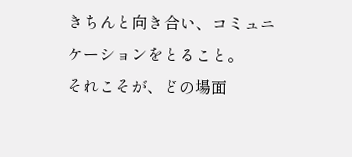きちんと向き合い、コミュニケーションをとること。
それこそが、どの場面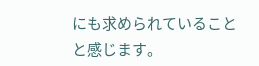にも求められていることと感じます。